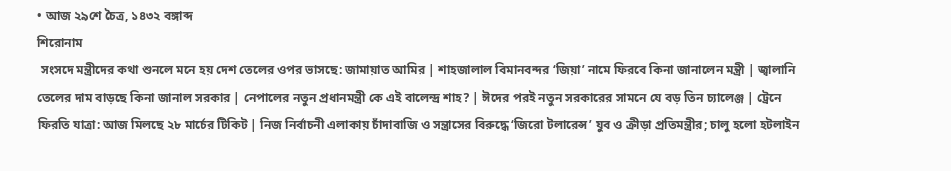• আজ ২৯শে চৈত্র, ১৪৩২ বঙ্গাব্দ
শিরোনাম
 সংসদে মন্ত্রীদের কথা শুনলে মনে হয় দেশ তেলের ওপর ভাসছে: জামায়াত আমির | শাহজালাল বিমানবন্দর ‘জিয়া’ নামে ফিরবে কিনা জানালেন মন্ত্রী | জ্বালানি তেলের দাম বাড়ছে কিনা জানাল সরকার | নেপালের নতুন প্রধানমন্ত্রী কে এই বালেন্দ্র শাহ? | ঈদের পরই নতুন সরকারের সামনে যে বড় তিন চ্যালেঞ্জ | ট্রেনে ফিরতি যাত্রা: আজ মিলছে ২৮ মার্চের টিকিট | নিজ নির্বাচনী এলাকায় চাঁদাবাজি ও সন্ত্রাসের বিরুদ্ধে ‘জিরো টলারেন্স’ যুব ও ক্রীড়া প্রতিমন্ত্রীর; চালু হলো হটলাইন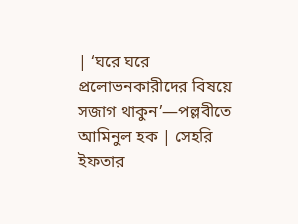| ‘ঘরে ঘরে প্রলোভনকারীদের বিষয়ে সজাগ থাকুন’—পল্লবীতে আমিনুল হক | সেহরি ইফতার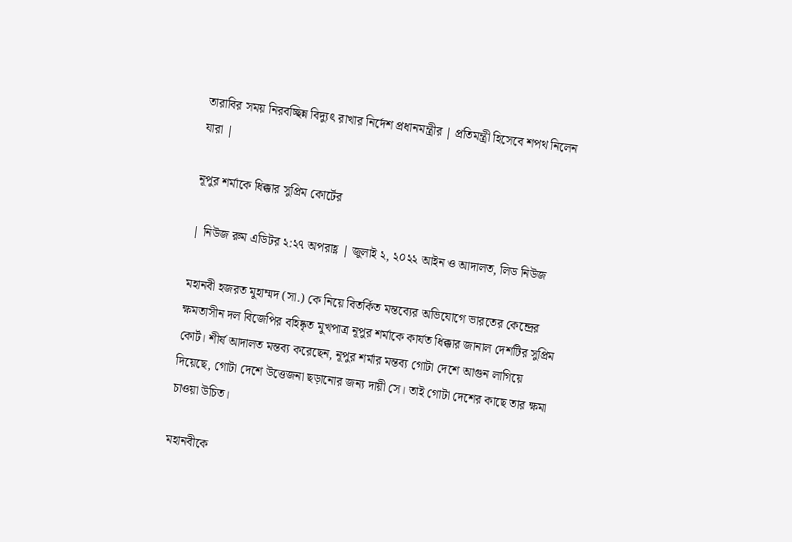তারাবির সময় নিরবচ্ছিন্ন বিদ্যুৎ রাখার নির্দেশ প্রধানমন্ত্রীর | প্রতিমন্ত্রী হিসেবে শপথ নিলেন যারা |

নূপুর শর্মাকে ধিক্কার সুপ্রিম কোর্টের

| নিউজ রুম এডিটর ২:২৭ অপরাহ্ণ | জুলাই ২, ২০২২ আইন ও আদালত, লিড নিউজ

মহানবী হজরত মুহাম্মদ (সা.) কে নিয়ে বিতর্কিত মন্তব্যের অভিযোগে ভারতের কেন্দ্রের ক্ষমতাসীন দল বিজেপির বহিষ্কৃত মুখপাত্র নূপুর শর্মাকে কার্যত ধিক্কার জানাল দেশটির সুপ্রিম কোর্ট। শীর্ষ আদালত মন্তব্য করেছেন, নূপুর শর্মার মন্তব্য গোটা দেশে আগুন লাগিয়ে দিয়েছে, গোটা দেশে উত্তেজনা ছড়ানোর জন্য দায়ী সে। তাই গোটা দেশের কাছে তার ক্ষমা চাওয়া উচিত।

মহানবীকে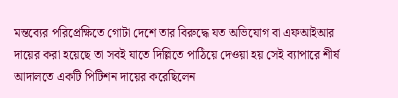মন্তব্যের পরিপ্রেক্ষিতে গোটা দেশে তার বিরুদ্ধে যত অভিযোগ বা এফআইআর দায়ের করা হয়েছে তা সবই যাতে দিল্লিতে পাঠিয়ে দেওয়া হয় সেই ব্যাপারে শীর্ষ আদালতে একটি পিটিশন দায়ের করেছিলেন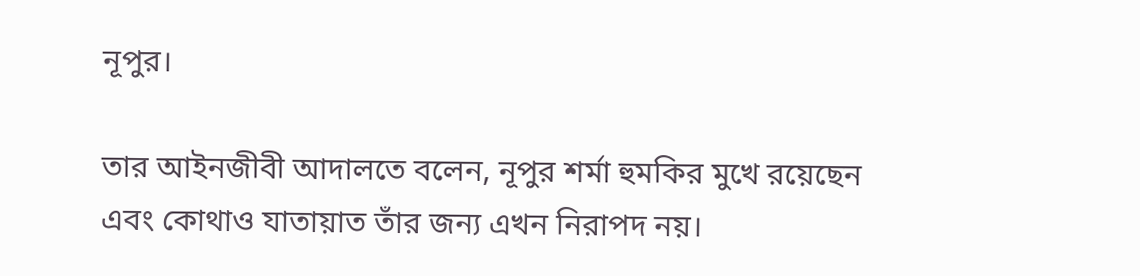নূপুর।

তার আইনজীবী আদালতে বলেন, নূপুর শর্মা হুমকির মুখে রয়েছেন এবং কোথাও যাতায়াত তাঁর জন্য এখন নিরাপদ নয়।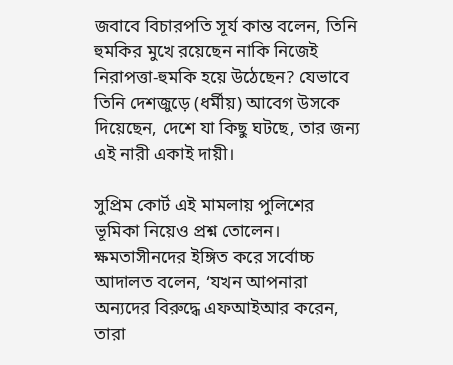জবাবে বিচারপতি সূর্য কান্ত বলেন, তিনি হুমকির মুখে রয়েছেন নাকি নিজেই নিরাপত্তা-হুমকি হয়ে উঠেছেন? যেভাবে তিনি দেশজুড়ে (ধর্মীয়) আবেগ উসকে দিয়েছেন, দেশে যা কিছু ঘটছে, তার জন্য এই নারী একাই দায়ী।

সুপ্রিম কোর্ট এই মামলায় পুলিশের ভূমিকা নিয়েও প্রশ্ন তোলেন। ক্ষমতাসীনদের ইঙ্গিত করে সর্বোচ্চ আদালত বলেন, ‘যখন আপনারা অন্যদের বিরুদ্ধে এফআইআর করেন, তারা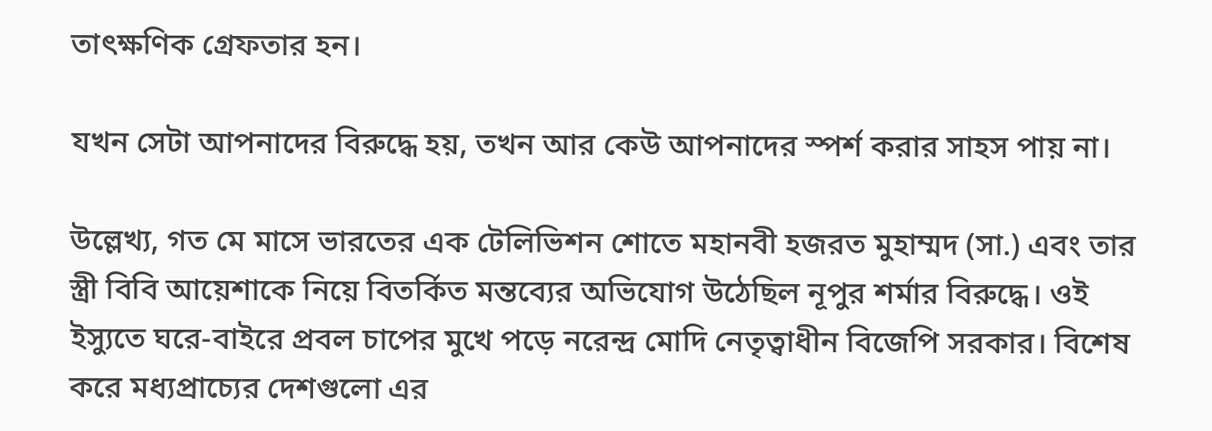তাৎক্ষণিক গ্রেফতার হন।

যখন সেটা আপনাদের বিরুদ্ধে হয়, তখন আর কেউ আপনাদের স্পর্শ করার সাহস পায় না।

উল্লেখ্য, গত মে মাসে ভারতের এক টেলিভিশন শোতে মহানবী হজরত মুহাম্মদ (সা.) এবং তার স্ত্রী বিবি আয়েশাকে নিয়ে বিতর্কিত মন্তব্যের অভিযোগ উঠেছিল নূপুর শর্মার বিরুদ্ধে। ওই ইস্যুতে ঘরে-বাইরে প্রবল চাপের মুখে পড়ে নরেন্দ্র মোদি নেতৃত্বাধীন বিজেপি সরকার। বিশেষ করে মধ্যপ্রাচ্যের দেশগুলো এর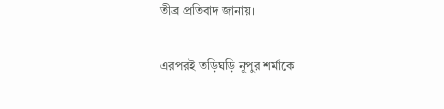তীব্র প্রতিবাদ জানায়।

এরপরই তড়িঘড়ি নূপুর শর্মাকে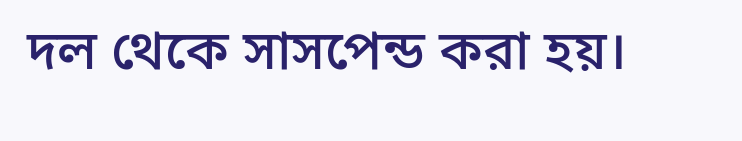দল থেকে সাসপেন্ড করা হয়।